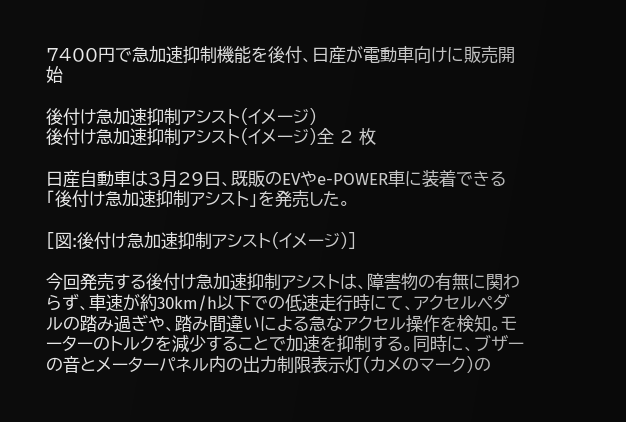7400円で急加速抑制機能を後付、日産が電動車向けに販売開始

後付け急加速抑制アシスト(イメージ)
後付け急加速抑制アシスト(イメージ)全 2 枚

日産自動車は3月29日、既販のEVやe-POWER車に装着できる「後付け急加速抑制アシスト」を発売した。

[図:後付け急加速抑制アシスト(イメージ)]

今回発売する後付け急加速抑制アシストは、障害物の有無に関わらず、車速が約30km/h以下での低速走行時にて、アクセルペダルの踏み過ぎや、踏み間違いによる急なアクセル操作を検知。モーターのトルクを減少することで加速を抑制する。同時に、ブザーの音とメーターパネル内の出力制限表示灯(カメのマーク)の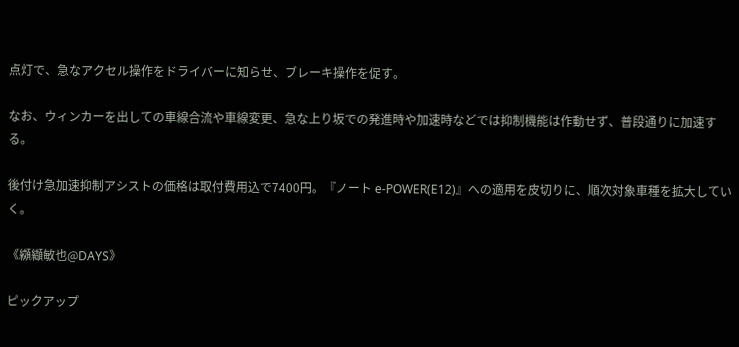点灯で、急なアクセル操作をドライバーに知らせ、ブレーキ操作を促す。

なお、ウィンカーを出しての車線合流や車線変更、急な上り坂での発進時や加速時などでは抑制機能は作動せず、普段通りに加速する。

後付け急加速抑制アシストの価格は取付費用込で7400円。『ノート e-POWER(E12)』への適用を皮切りに、順次対象車種を拡大していく。

《纐纈敏也@DAYS》

ピックアップ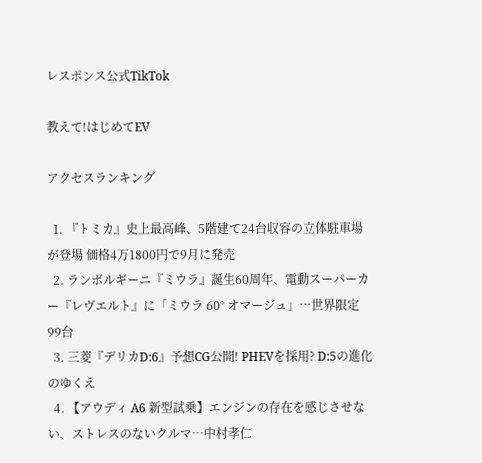レスポンス公式TikTok

教えて!はじめてEV

アクセスランキング

  1. 『トミカ』史上最高峰、5階建て24台収容の立体駐車場が登場 価格4万1800円で9月に発売
  2. ランボルギーニ『ミウラ』誕生60周年、電動スーパーカー『レヴエルト』に「ミウラ 60° オマージュ」…世界限定99台
  3. 三菱『デリカD:6』予想CG公開! PHEVを採用? D:5の進化のゆくえ
  4. 【アウディ A6 新型試乗】エンジンの存在を感じさせない、ストレスのないクルマ…中村孝仁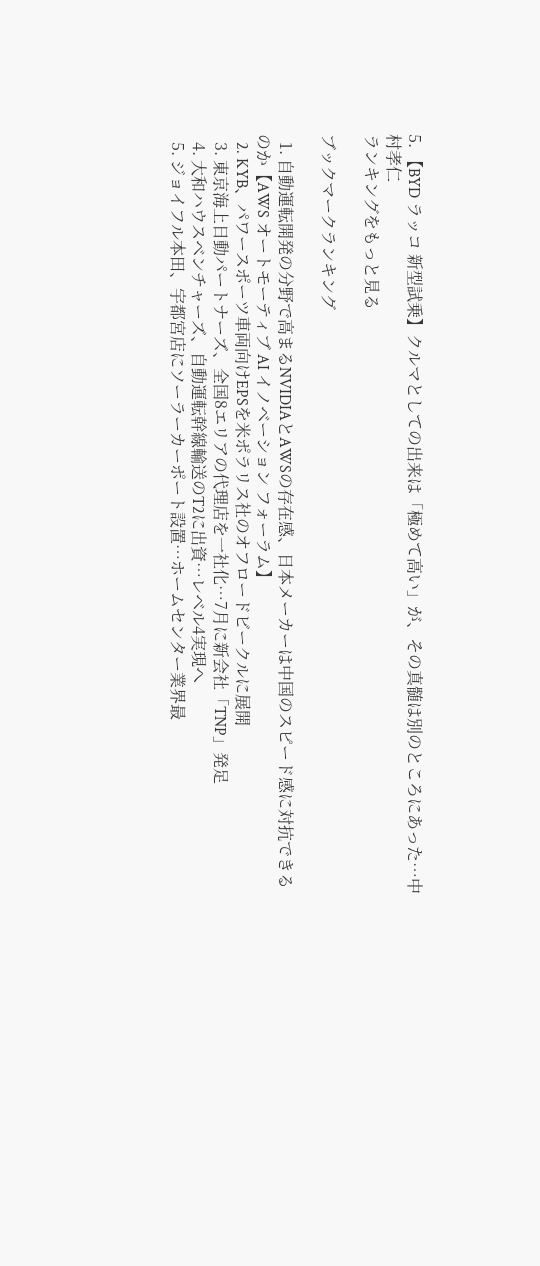5. 【BYD ラッコ 新型試乗】クルマとしての出来は「極めて高い」が、その真髄は別のところにあった…中村孝仁
ランキングをもっと見る

ブックマークランキング

  1. 自動運転開発の分野で高まるNVIDIAとAWSの存在感、日本メーカーは中国のスピード感に対抗できるのか【AWS オートモーティブ AI イノベーション フォーラム】
  2. KYB、パワースポーツ車両向けEPSを米ポラリス社のオフロードビークルに展開
  3. 東京海上日動パートナーズ、全国8エリアの代理店を一社化…7月に新会社「TNP」発足
  4. 大和ハウスベンチャーズ、自動運転幹線輸送のT2に出資…レベル4実現へ
  5. ジョイフル本田、宇都宮店にソーラーカーポート設置…ホームセンター業界最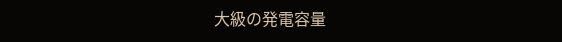大級の発電容量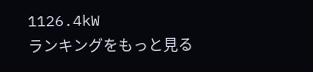1126.4kW
ランキングをもっと見る